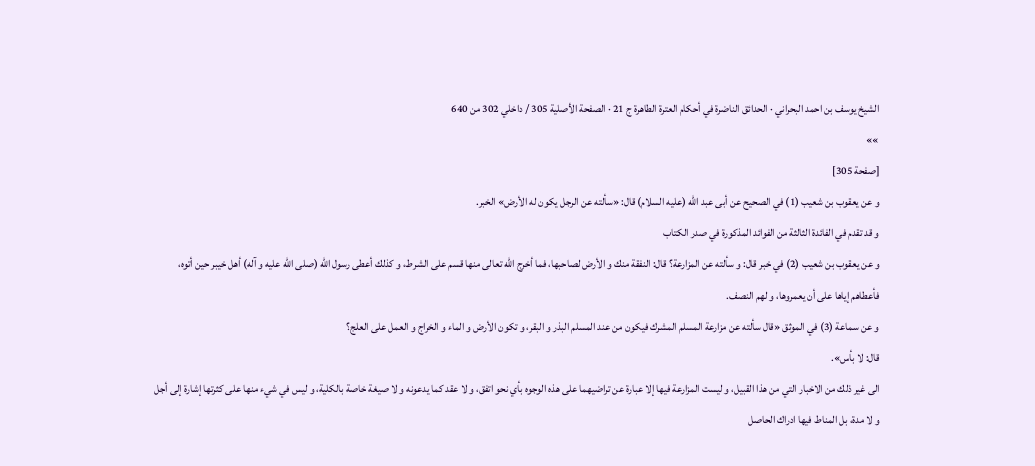الشيخ يوسف بن احمد البحراني · الحدائق الناضرة في أحكام العترة الطاهرة ج 21 · الصفحة الأصلية 305 / داخلي 302 من 640
»»
[صفحة 305]
و عن يعقوب بن شعيب (1) في الصحيح عن أبى عبد الله (عليه السلام) قال: «سألته عن الرجل يكون له الأرض» الخبر.
و قد تقدم في الفائدة الثالثة من الفوائد المذكورة في صدر الكتاب
و عن يعقوب بن شعيب (2) في خبر قال: و سألته عن المزارعة؟ قال: النفقة منك و الأرض لصاحبها، فما أخرج الله تعالى منها قسم على الشرط، و كذلك أعطى رسول الله (صلى الله عليه و آله) أهل خيبر حين أتوه، فأعطاهم إياها على أن يعمروها، و لهم النصف.
و عن سماعة (3) في الموثق «قال سألته عن مزارعة المسلم المشرك فيكون من عند المسلم البذر و البقر، و تكون الأرض و الماء و الخراج و العمل على العلج؟
قال: لا بأس».
الى غير ذلك من الاخبار التي من هذا القبيل، و ليست المزارعة فيها إلا عبارة عن تراضيهما على هذه الوجوه بأي نحو اتفق، و لا عقد كما يدعونه و لا صيغة خاصة بالكلية، و ليس في شيء منها على كثرتها إشارة إلى أجل و لا مدة، بل المناط فيها ادراك الحاصل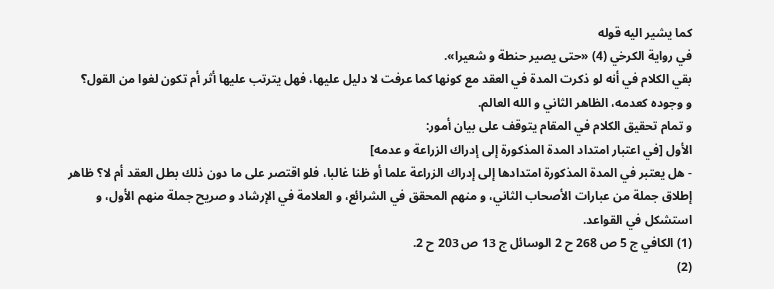كما يشير اليه قوله
في رواية الكرخي (4) «حتى يصير حنطة و شعيرا».
بقي الكلام في أنه لو ذكرت المدة في العقد مع كونها كما عرفت لا دليل عليها، فهل يترتب عليها أثر أم تكون لغوا من القول؟
و وجوده كعدمه، الظاهر الثاني و الله العالم.
و تمام تحقيق الكلام في المقام يتوقف على بيان أمور:
الأول [في اعتبار امتداد المدة المذكورة إلى إدراك الزراعة و عدمه]
- هل يعتبر في المدة المذكورة امتدادها إلى إدراك الزراعة علما أو ظنا غالبا، فلو اقتصر على ما دون ذلك بطل العقد أم لا؟ ظاهر إطلاق جملة من عبارات الأصحاب الثاني، و منهم المحقق في الشرائع، و العلامة في الإرشاد و صريح جملة منهم الأول، و استشكل في القواعد.
(1) الكافي ج 5 ص 268 ح 2 الوسائل ج 13 ص 203 ح 2.
(2)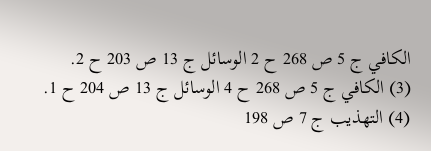الكافي ج 5 ص 268 ح 2 الوسائل ج 13 ص 203 ح 2.
(3) الكافي ج 5 ص 268 ح 4 الوسائل ج 13 ص 204 ح 1.
(4) التهذيب ج 7 ص 198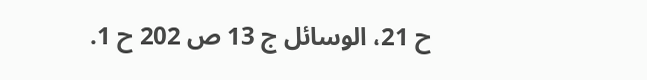ح 21، الوسائل ج 13 ص 202 ح 1.